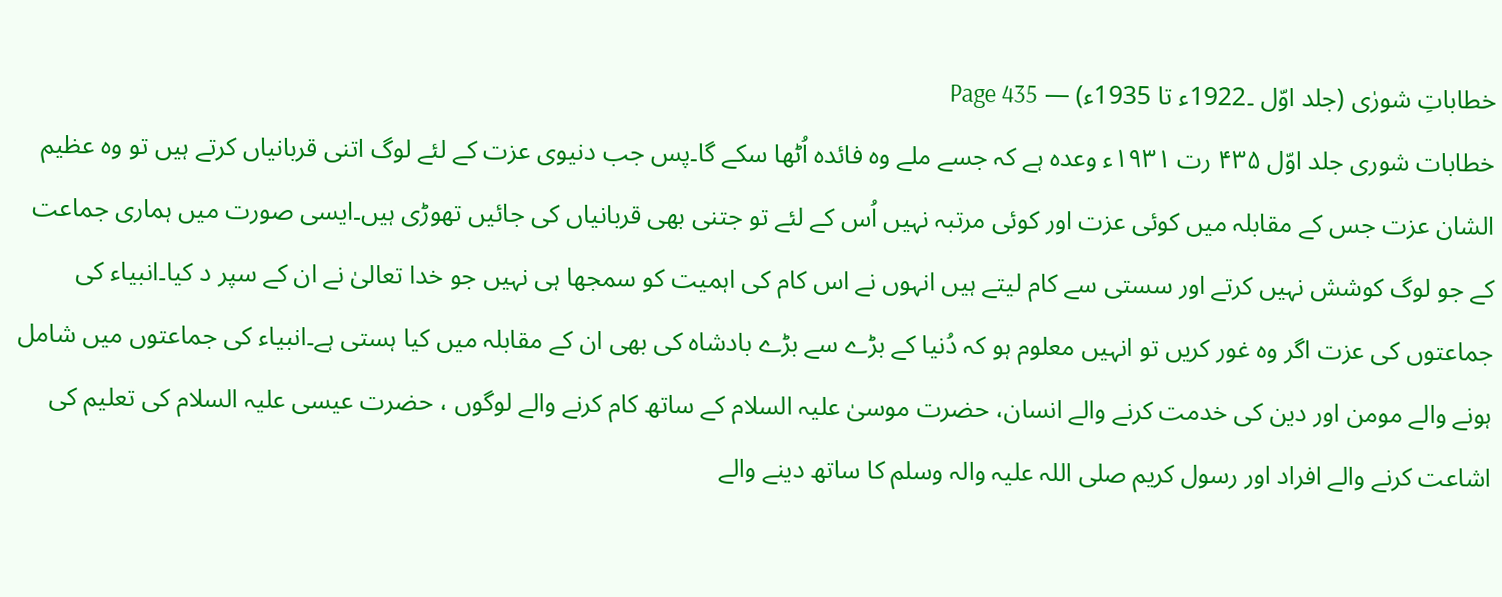خطاباتِ شورٰی (جلد اوّل ۔1922ء تا 1935ء) — Page 435
خطابات شوری جلد اوّل ۴۳۵ رت ۱۹۳۱ء وعدہ ہے کہ جسے ملے وہ فائدہ اُٹھا سکے گا۔پس جب دنیوی عزت کے لئے لوگ اتنی قربانیاں کرتے ہیں تو وہ عظیم الشان عزت جس کے مقابلہ میں کوئی عزت اور کوئی مرتبہ نہیں اُس کے لئے تو جتنی بھی قربانیاں کی جائیں تھوڑی ہیں۔ایسی صورت میں ہماری جماعت کے جو لوگ کوشش نہیں کرتے اور سستی سے کام لیتے ہیں انہوں نے اس کام کی اہمیت کو سمجھا ہی نہیں جو خدا تعالیٰ نے ان کے سپر د کیا۔انبیاء کی جماعتوں کی عزت اگر وہ غور کریں تو انہیں معلوم ہو کہ دُنیا کے بڑے سے بڑے بادشاہ کی بھی ان کے مقابلہ میں کیا ہستی ہے۔انبیاء کی جماعتوں میں شامل ہونے والے مومن اور دین کی خدمت کرنے والے انسان، حضرت موسیٰ علیہ السلام کے ساتھ کام کرنے والے لوگوں ، حضرت عیسی علیہ السلام کی تعلیم کی اشاعت کرنے والے افراد اور رسول کریم صلی اللہ علیہ والہ وسلم کا ساتھ دینے والے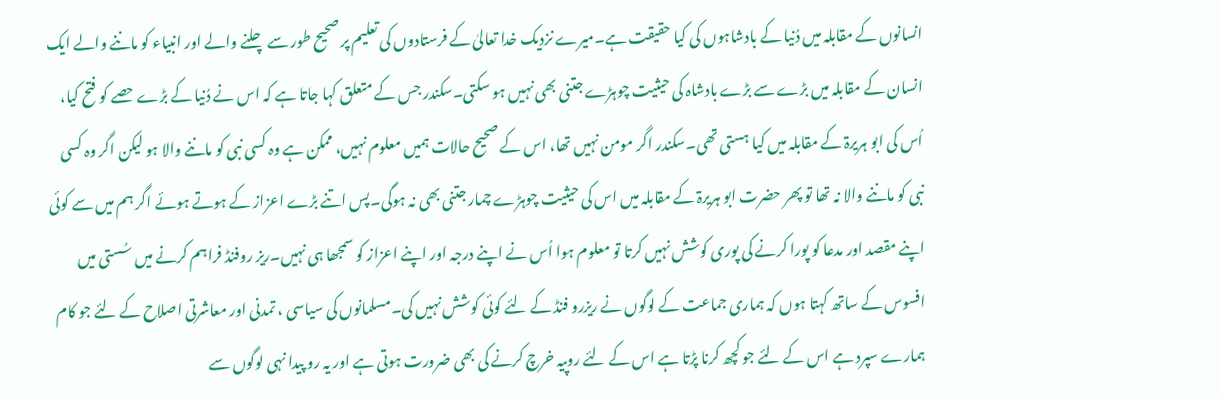انسانوں کے مقابلہ میں دُنیا کے بادشاہوں کی کیا حقیقت ہے۔میرے نزدیک خدا تعالیٰ کے فرستادوں کی تعلیم پر صحیح طور سے چلنے والے اور انبیاء کو ماننے والے ایک انسان کے مقابلہ میں بڑے سے بڑے بادشاہ کی حیثیت چوہڑے جتنی بھی نہیں ہو سکتی۔سکندر جس کے متعلق کہا جاتا ہے کہ اس نے دُنیا کے بڑے حصے کو فتح کیا، اُس کی ابو ہریرۃ کے مقابلہ میں کیا ہستی تھی۔سکندر اگر مومن نہیں تھا، اس کے صحیح حالات ہمیں معلوم نہیں، ممکن ہے وہ کسی نبی کو ماننے والا ہو لیکن اگر وہ کسی نبی کو ماننے والا نہ تھا تو پھر حضرت ابو ہریرۃ کے مقابلہ میں اس کی حیثیت چوہڑے چمار جتنی بھی نہ ہوگی۔پس اتنے بڑے اعزاز کے ہوتے ہوئے اگر ہم میں سے کوئی اپنے مقصد اور مدعا کو پورا کرنے کی پوری کوشش نہیں کرتا تو معلوم ہوا اُس نے اپنے درجہ اور اپنے اعزاز کو سمجھا ہی نہیں۔ریز روفنڈ فراہم کرنے میں سُستی میں افسوس کے ساتھ کہتا ہوں کہ ہماری جماعت کے لوگوں نے ریزرو فنڈ کے لئے کوئی کوشش نہیں کی۔مسلمانوں کی سیاسی ، تمدنی اور معاشرتی اصلاح کے لئے جو کام ہمارے سپرد ہے اس کے لئے جو کچھ کرنا پڑتا ہے اس کے لئے روپیہ خرچ کرنے کی بھی ضرورت ہوتی ہے اور یہ رو پیدا نہی لوگوں سے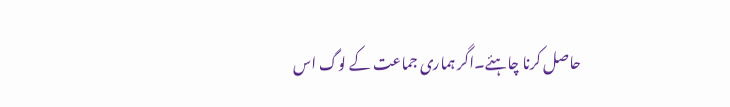حاصل کرنا چاہئے۔اگر ہماری جماعت کے لوگ اس